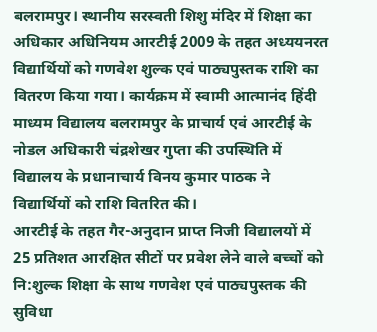बलरामपुर। स्थानीय सरस्वती शिशु मंदिर में शिक्षा का अधिकार अधिनियम आरटीई 2009 के तहत अध्ययनरत विद्यार्थियों को गणवेश शुल्क एवं पाठ्यपुस्तक राशि का वितरण किया गया। कार्यक्रम में स्वामी आत्मानंद हिंदी माध्यम विद्यालय बलरामपुर के प्राचार्य एवं आरटीई के नोडल अधिकारी चंद्रशेखर गुप्ता की उपस्थिति में विद्यालय के प्रधानाचार्य विनय कुमार पाठक ने विद्यार्थियों को राशि वितरित की।
आरटीई के तहत गैर-अनुदान प्राप्त निजी विद्यालयों में 25 प्रतिशत आरक्षित सीटों पर प्रवेश लेने वाले बच्चों को नि:शुल्क शिक्षा के साथ गणवेश एवं पाठ्यपुस्तक की सुविधा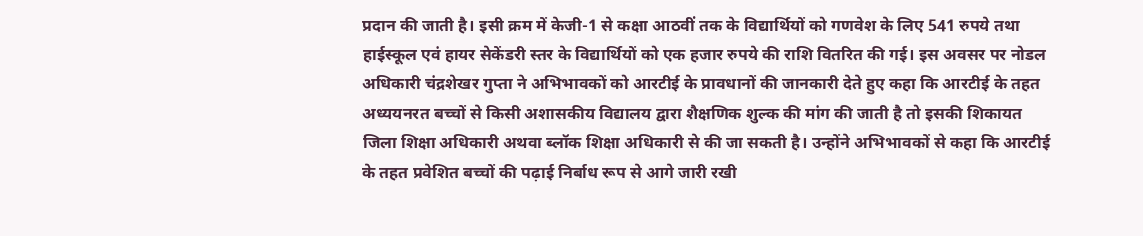प्रदान की जाती है। इसी क्रम में केजी-1 से कक्षा आठवीं तक के विद्यार्थियों को गणवेश के लिए 541 रुपये तथा हाईस्कूल एवं हायर सेकेंडरी स्तर के विद्यार्थियों को एक हजार रुपये की राशि वितरित की गई। इस अवसर पर नोडल अधिकारी चंद्रशेखर गुप्ता ने अभिभावकों को आरटीई के प्रावधानों की जानकारी देते हुए कहा कि आरटीई के तहत अध्ययनरत बच्चों से किसी अशासकीय विद्यालय द्वारा शैक्षणिक शुल्क की मांग की जाती है तो इसकी शिकायत जिला शिक्षा अधिकारी अथवा ब्लॉक शिक्षा अधिकारी से की जा सकती है। उन्होंने अभिभावकों से कहा कि आरटीई के तहत प्रवेशित बच्चों की पढ़ाई निर्बाध रूप से आगे जारी रखी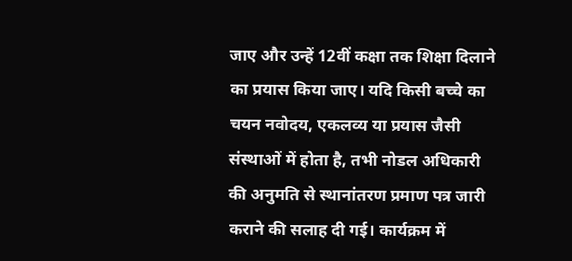जाए और उन्हें 12वीं कक्षा तक शिक्षा दिलाने का प्रयास किया जाए। यदि किसी बच्चे का चयन नवोदय, एकलव्य या प्रयास जैसी संस्थाओं में होता है, तभी नोडल अधिकारी की अनुमति से स्थानांतरण प्रमाण पत्र जारी कराने की सलाह दी गई। कार्यक्रम में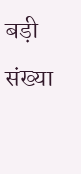बड़ी संख्या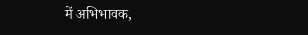में अभिभावक,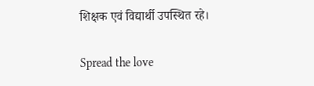शिक्षक एवं विद्यार्थी उपस्थित रहे।

Spread the love